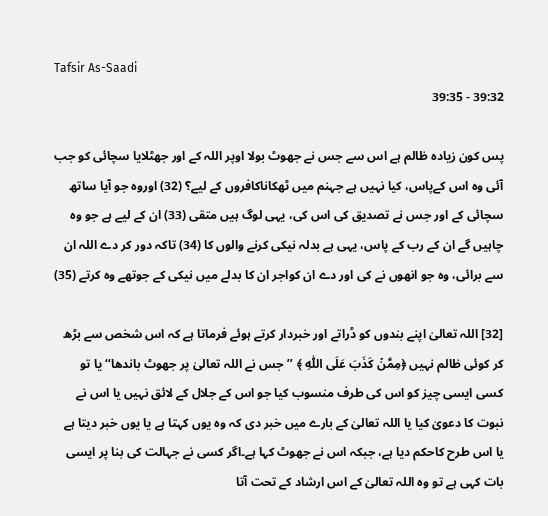Tafsir As-Saadi
39:32 - 39:35

پس کون زیادہ ظالم ہے اس سے جس نے جھوٹ بولا اوپر اللہ کے اور جھٹلایا سچائی کو جب آئی وہ اس کےپاس، کیا نہیں ہے جہنم میں ٹھکاناکافروں کے لیے؟ (32) اوروہ جو آیا ساتھ سچائی کے اور جس نے تصدیق کی اس کی، یہی لوگ ہیں متقی (33) ان کے لیے ہے جو وہ چاہیں گے ان کے رب کے پاس، یہی ہے بدلہ نیکی کرنے والوں کا (34) تاکہ دور کر دے اللہ ان سے برائی، وہ جو انھوں نے کی اور دے ان کواجر ان کا بدلے میں نیکی کے جوتھے وہ کرتے (35)

[32] اللہ تعالیٰ اپنے بندوں کو ڈراتے اور خبردار کرتے ہوئے فرماتا ہے کہ اس شخص سے بڑھ کر کوئی ظالم نہیں ﴿مِمَّنۡ كَذَبَ عَلَى اللّٰهِ ﴾ ’’جس نے اللہ تعالیٰ پر جھوٹ باندھا‘‘ یا تو کسی ایسی چیز کو اس کی طرف منسوب کیا جو اس کے جلال کے لائق نہیں یا اس نے نبوت کا دعویٰ کیا یا اللہ تعالیٰ کے بارے میں خبر دی کہ وہ یوں کہتا ہے یا یوں خبر دیتا ہے یا اس طرح کاحکم دیا ہے، جبکہ اس نے جھوٹ کہا ہے۔اگر کسی نے جہالت کی بنا پر ایسی بات کہی ہے تو وہ اللہ تعالیٰ کے اس ارشاد کے تحت آتا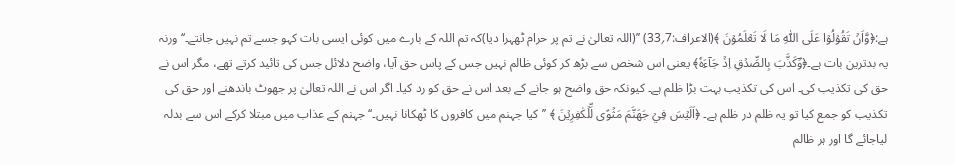ہے:﴿وَّاَنۡ تَقُوۡلُوۡا عَلَى اللّٰهِ مَا لَا تَعۡلَمُوۡنَ ﴾(الاعراف:7؍33) ’’(اللہ تعالیٰ نے تم پر حرام ٹھہرا دیا)کہ تم اللہ کے بارے میں کوئی ایسی بات کہو جسے تم نہیں جانتے۔‘‘ ورنہ یہ بدترین بات ہے۔﴿وَؔكَذَّبَ بِالصِّدۡقِ اِذۡ جَآءَهٗ﴾ یعنی اس شخص سے بڑھ کر کوئی ظالم نہیں جس کے پاس حق آیا، واضح دلائل جس کی تائید کرتے تھے، مگر اس نے حق کی تکذیب کی۔ اس کی تکذیب بہت بڑا ظلم ہے۔ کیونکہ حق واضح ہو جانے کے بعد اس نے حق کو رد کیا۔ اگر اس نے اللہ تعالیٰ پر جھوٹ باندھنے اور حق کی تکذیب کو جمع کیا تو یہ ظلم در ظلم ہے۔ ﴿اَلَيۡسَ فِيۡ جَهَنَّمَ مَثۡوًى لِّلۡكٰفِرِيۡنَ ﴾ ’’کیا جہنم میں کافروں کا ٹھکانا نہیں۔‘‘ جہنم کے عذاب میں مبتلا کرکے اس سے بدلہ لیاجائے گا اور ہر ظالم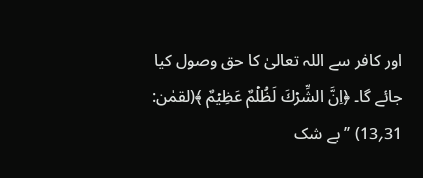اور کافر سے اللہ تعالیٰ کا حق وصول کیا جائے گا۔ ﴿اِنَّ الشِّرۡكَ لَظُلۡمٌ عَظِيۡمٌ ﴾(لقمٰن: 31؍13) ’’بے شک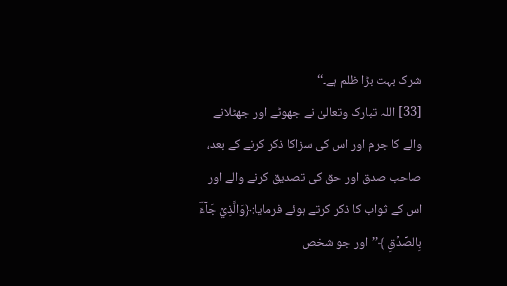شرک بہت بڑا ظلم ہے۔‘‘
[33] اللہ تبارک وتعالیٰ نے جھوٹے اور جھٹلانے والے کا جرم اور اس کی سزاکا ذکر کرنے کے بعد، صاحب صدق اور حق کی تصدیق کرنے والے اور اس کے ثواب کا ذکر کرتے ہوئے فرمایا:﴿وَالَّذِيۡ جَآءَؔ بِالصِّدۡقِ ﴾’’اور جو شخص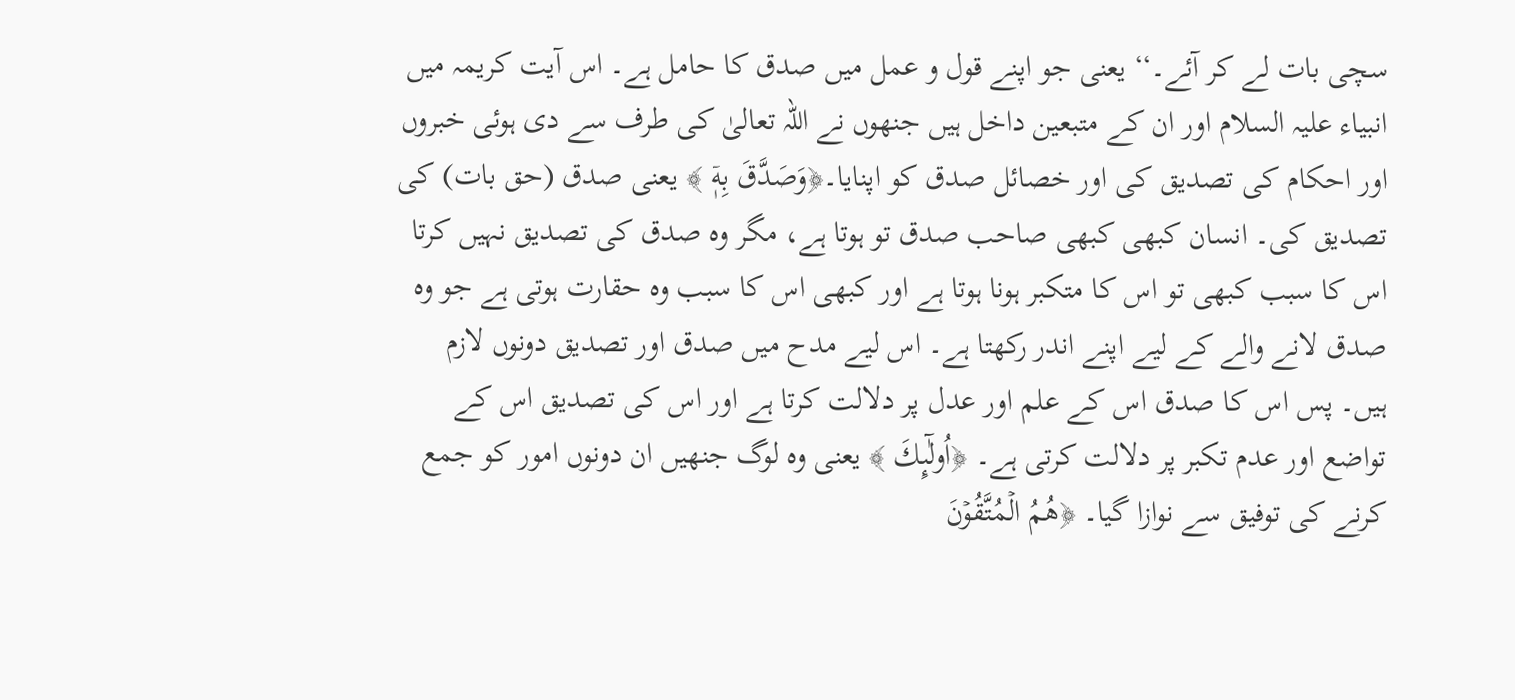سچی بات لے کر آئے۔‘‘ یعنی جو اپنے قول و عمل میں صدق کا حامل ہے۔ اس آیت کریمہ میں انبیاء علیہ السلام اور ان کے متبعین داخل ہیں جنھوں نے اللہ تعالیٰ کی طرف سے دی ہوئی خبروں اور احکام کی تصدیق کی اور خصائل صدق کو اپنایا۔﴿وَصَدَّقَ بِهٖۤ ﴾ یعنی صدق (حق بات) کی تصدیق کی۔ انسان کبھی کبھی صاحب صدق تو ہوتا ہے، مگر وہ صدق کی تصدیق نہیں کرتا اس کا سبب کبھی تو اس کا متکبر ہونا ہوتا ہے اور کبھی اس کا سبب وہ حقارت ہوتی ہے جو وہ صدق لانے والے کے لیے اپنے اندر رکھتا ہے۔ اس لیے مدح میں صدق اور تصدیق دونوں لازم ہیں۔ پس اس کا صدق اس کے علم اور عدل پر دلالت کرتا ہے اور اس کی تصدیق اس کے تواضع اور عدم تکبر پر دلالت کرتی ہے۔ ﴿اُولٰٓىِٕكَ ﴾ یعنی وہ لوگ جنھیں ان دونوں امور کو جمع کرنے کی توفیق سے نوازا گیا۔ ﴿هُمُ الۡمُتَّقُوۡنَ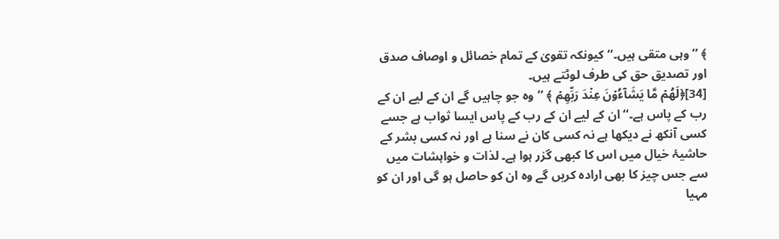﴾ ’’وہی متقی ہیں۔‘‘ کیونکہ تقویٰ کے تمام خصائل و اوصاف صدق اور تصدیق حق کی طرف لوٹتے ہیں۔
[34]﴿لَهُمۡ مَّا يَشَآءُوۡنَ عِنۡدَ رَبِّهِمۡ ﴾ ’’وہ جو چاہیں گے ان کے لیے ان کے رب کے پاس ہے۔‘‘ ان کے لیے ان کے رب کے پاس ایسا ثواب ہے جسے کسی آنکھ نے دیکھا ہے نہ کسی کان نے سنا ہے اور نہ کسی بشر کے حاشیۂ خیال میں اس کا کبھی گزر ہوا ہے۔ لذات و خواہشات میں سے جس چیز کا بھی ارادہ کریں گے وہ ان کو حاصل ہو گی اور ان کو مہیا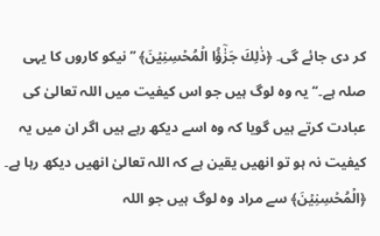کر دی جائے گی۔ ﴿ذٰلِكَ جَزٰٓؤُا الۡمُحۡسِنِيۡنَ﴾ ’’نیکو کاروں کا یہی صلہ ہے۔‘‘ یہ وہ لوگ ہیں جو اس کیفیت میں اللہ تعالیٰ کی عبادت کرتے ہیں گویا کہ وہ اسے دیکھ رہے ہیں اگر ان میں یہ کیفیت نہ ہو تو انھیں یقین ہے کہ اللہ تعالیٰ انھیں دیکھ رہا ہے۔ ﴿الۡمُحۡسِنِيۡنَ﴾ سے مراد وہ لوگ ہیں جو اللہ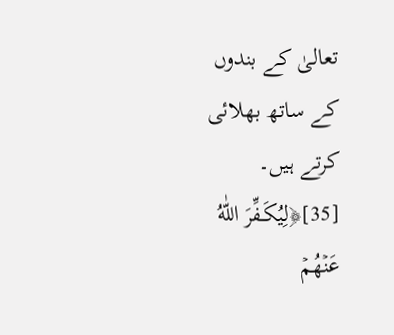تعالیٰ کے بندوں کے ساتھ بھلائی کرتے ہیں۔
[35]﴿لِيُكَـفِّرَ اللّٰهُ عَنۡهُمۡ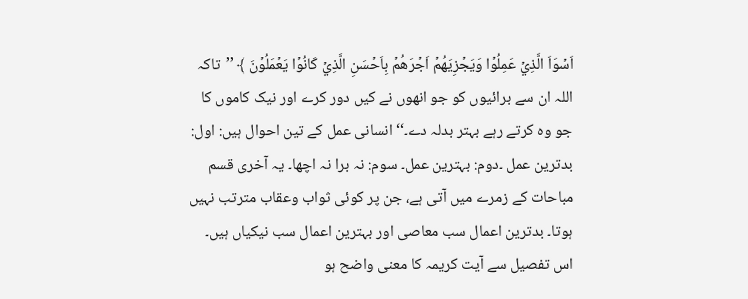اَسۡوَاَ الَّذِيۡ عَمِلُوۡا وَيَجۡزِيَهُمۡ اَجۡرَهُمۡ بِاَحۡسَنِ الَّذِيۡ كَانُوۡا يَعۡمَلُوۡنَ ﴾ ’’تاکہ اللہ ان سے برائیوں کو جو انھوں نے کیں دور کرے اور نیک کاموں کا جو وہ کرتے رہے بہتر بدلہ دے۔‘‘ انسانی عمل کے تین احوال ہیں: اول: بدترین عمل ۔دوم: بہترین عمل۔ سوم: نہ برا نہ اچھا۔ یہ آخری قسم مباحات کے زمرے میں آتی ہے، جن پر کوئی ثواب وعقاب مترتب نہیں ہوتا۔ بدترین اعمال سب معاصی اور بہترین اعمال سب نیکیاں ہیں۔ اس تفصیل سے آیت کریمہ کا معنی واضح ہو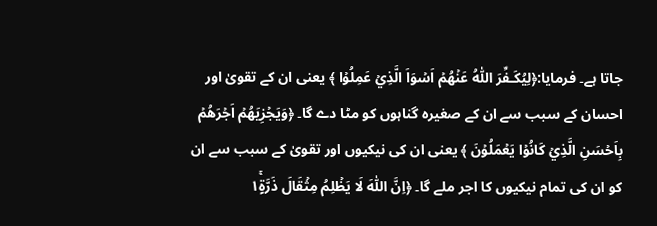جاتا ہے۔ فرمایا:﴿لِيُكَـفِّرَ اللّٰهُ عَنۡهُمۡ اَسۡوَاَ الَّذِيۡ عَمِلُوۡا ﴾ یعنی ان کے تقویٰ اور احسان کے سبب سے ان کے صغیرہ گناہوں کو مٹا دے گا۔ ﴿وَيَجۡزِيَهُمۡ اَجۡرَهُمۡ بِاَحۡسَنِ الَّذِيۡ كَانُوۡا يَعۡمَلُوۡنَ ﴾ یعنی ان کی نیکیوں اور تقویٰ کے سبب سے ان کو ان کی تمام نیکیوں کا اجر ملے گا۔ ﴿اِنَّ اللّٰهَ لَا يَظۡلِمُ مِثۡقَالَ ذَرَّةٍ١ۚ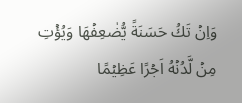وَاِنۡ تَكُ حَسَنَةً يُّضٰعِفۡهَا وَيُؤۡتِ مِنۡ لَّدُنۡهُ اَجۡرًا عَظِيۡمًا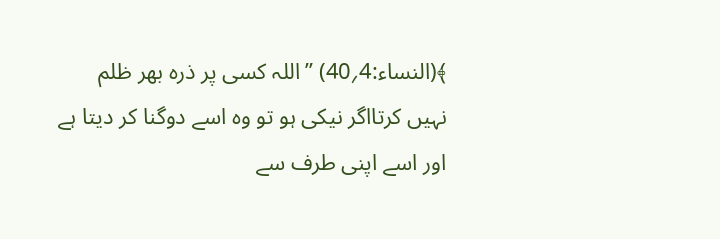﴾(النساء:4؍40) ’’اللہ کسی پر ذرہ بھر ظلم نہیں کرتااگر نیکی ہو تو وہ اسے دوگنا کر دیتا ہے اور اسے اپنی طرف سے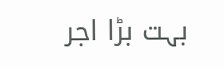بہت بڑا اجر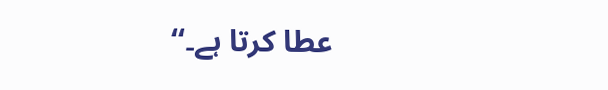عطا کرتا ہے۔‘‘